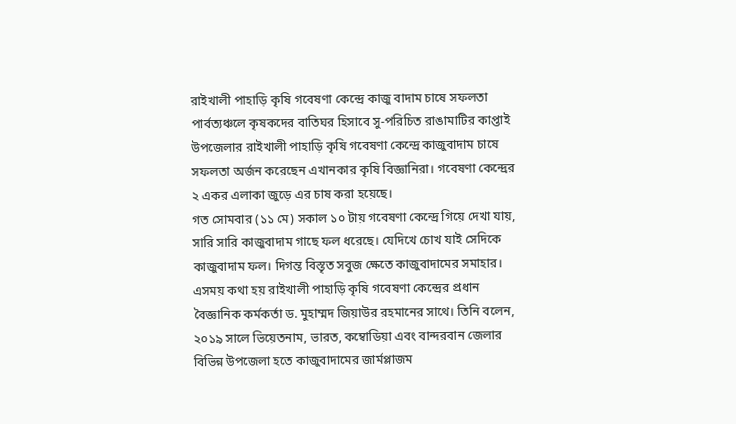রাইখালী পাহাড়ি কৃষি গবেষণা কেন্দ্রে কাজু বাদাম চাষে সফলতা
পার্বত্যঞ্চলে কৃষকদের বাতিঘর হিসাবে সু-পরিচিত রাঙামাটির কাপ্তাই উপজেলার রাইখালী পাহাড়ি কৃষি গবেষণা কেন্দ্রে কাজুবাদাম চাষে সফলতা অর্জন করেছেন এখানকার কৃষি বিজ্ঞানিরা। গবেষণা কেন্দ্রের ২ একর এলাকা জুড়ে এর চাষ করা হয়েছে।
গত সোমবার (১১ মে) সকাল ১০ টায় গবেষণা কেন্দ্রে গিয়ে দেখা যায়, সারি সারি কাজুবাদাম গাছে ফল ধরেছে। যেদিখে চোখ যাই সেদিকে কাজুবাদাম ফল। দিগন্ত বিস্তৃত সবুজ ক্ষেতে কাজুবাদামের সমাহার।
এসময় কথা হয় রাইখালী পাহাড়ি কৃষি গবেষণা কেন্দ্রের প্রধান বৈজ্ঞানিক কর্মকর্তা ড. মুহাম্মদ জিয়াউর রহমানের সাথে। তিনি বলেন, ২০১৯ সালে ভিয়েতনাম, ভারত, কম্বোডিয়া এবং বান্দরবান জেলার বিভিন্ন উপজেলা হতে কাজুবাদামের জার্মপ্লাজম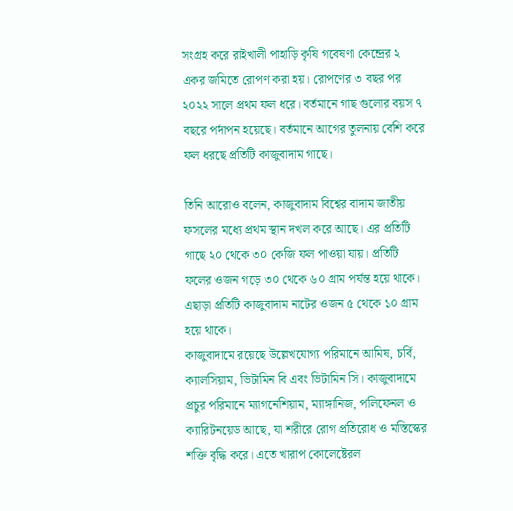সংগ্রহ করে রাইখালী পাহাড়ি কৃষি গবেষণা কেন্দ্রের ২ একর জমিতে রোপণ করা হয়। রোপণের ৩ বছর পর ২০২২ সালে প্রথম ফল ধরে। বর্তমানে গাছ গুলোর বয়স ৭ বছরে পর্দাপন হয়েছে। বর্তমানে আগের তুলনায় বেশি করে ফল ধরছে প্রতিটি কাজুবাদাম গাছে।

তিনি আরোও বলেন, কাজুবাদাম বিশ্বের বাদাম জাতীয় ফসলের মধ্যে প্রথম স্থান দখল করে আছে। এর প্রতিটি গাছে ২০ থেকে ৩০ কেজি ফল পাওয়া যায়। প্রতিটি ফলের ওজন গড়ে ৩০ থেকে ৬০ গ্রাম পর্যন্ত হয়ে থাকে। এছাড়া প্রতিটি কাজুবাদাম নাটের ওজন ৫ থেকে ১০ গ্রাম হয়ে থাকে।
কাজুবাদামে রয়েছে উল্লেখযোগ্য পরিমানে আমিষ, চর্বি, ক্যালসিয়াম, ভিটামিন বি এবং ভিটামিন সি। কাজুবাদামে প্রচুর পরিমানে ম্যাগনেশিয়াম, ম্যাঙ্গানিজ, পলিফেনল ও ক্যারিটনয়েড আছে, যা শরীরে রোগ প্রতিরোধ ও মস্তিস্কের শক্তি বৃদ্ধি করে। এতে খারাপ কোলেষ্টেরল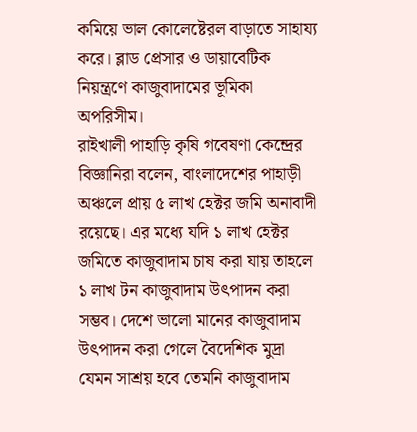কমিয়ে ভাল কোলেষ্টেরল বাড়াতে সাহায্য করে। ব্লাড প্রেসার ও ডায়াবেটিক নিয়ন্ত্রণে কাজুবাদামের ভূমিকা অপরিসীম।
রাইখালী পাহাড়ি কৃষি গবেষণা কেন্দ্রের বিজ্ঞানিরা বলেন, বাংলাদেশের পাহাড়ী অঞ্চলে প্রায় ৫ লাখ হেক্টর জমি অনাবাদী রয়েছে। এর মধ্যে যদি ১ লাখ হেক্টর জমিতে কাজুবাদাম চাষ করা যায় তাহলে ১ লাখ টন কাজুবাদাম উৎপাদন করা সম্ভব। দেশে ভালো মানের কাজুবাদাম উৎপাদন করা গেলে বৈদেশিক মুদ্রা যেমন সাশ্রয় হবে তেমনি কাজুবাদাম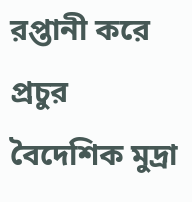রপ্তানী করে প্রচুর বৈদেশিক মুদ্রা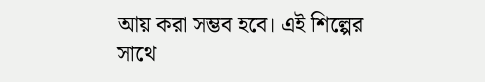আয় করা সম্ভব হবে। এই শিল্পের সাথে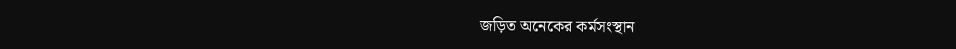জড়িত অনেকের কর্মসংস্থান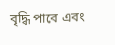বৃদ্ধি পাবে এবং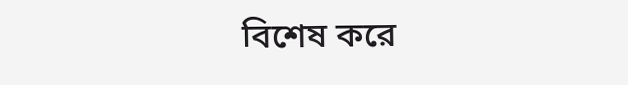বিশেষ করে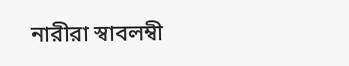নারীরা স্বাবলম্বী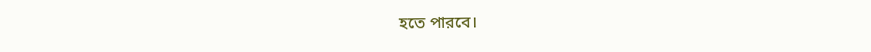হতে পারবে।